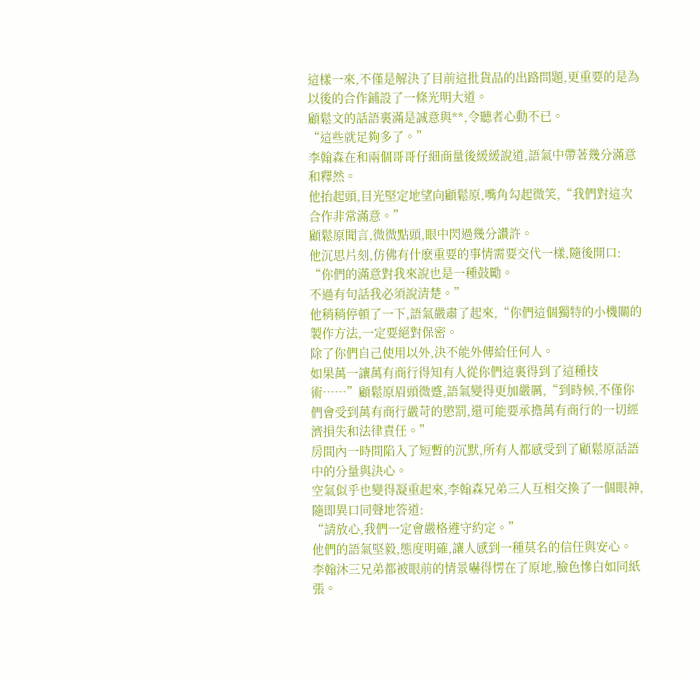這樣一來,不僅是解決了目前這批貨品的出路問題,更重要的是為以後的合作鋪設了一條光明大道。
顧鬆文的話語裏滿是誠意與**,令聽者心動不已。
“這些就足夠多了。”
李翰森在和兩個哥哥仔細商量後緩緩說道,語氣中帶著幾分滿意和釋然。
他抬起頭,目光堅定地望向顧鬆原,嘴角勾起微笑,“我們對這次合作非常滿意。”
顧鬆原聞言,微微點頭,眼中閃過幾分讚許。
他沉思片刻,仿佛有什麽重要的事情需要交代一樣,隨後開口:
“你們的滿意對我來說也是一種鼓勵。
不過有句話我必須說清楚。”
他稍稍停頓了一下,語氣嚴肅了起來,“你們這個獨特的小機關的製作方法,一定要絕對保密。
除了你們自己使用以外,決不能外傳給任何人。
如果萬一讓萬有商行得知有人從你們這裏得到了這種技術……”顧鬆原眉頭微蹙,語氣變得更加嚴厲,“到時候,不僅你們會受到萬有商行嚴苛的懲罰,還可能要承擔萬有商行的一切經濟損失和法律責任。”
房間內一時間陷入了短暫的沉默,所有人都感受到了顧鬆原話語中的分量與決心。
空氣似乎也變得凝重起來,李翰森兄弟三人互相交換了一個眼神,隨即異口同聲地答道:
“請放心,我們一定會嚴格遵守約定。”
他們的語氣堅毅,態度明確,讓人感到一種莫名的信任與安心。
李翰沐三兄弟都被眼前的情景嚇得愣在了原地,臉色慘白如同紙張。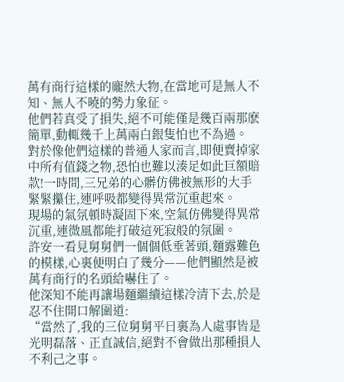萬有商行這樣的龐然大物,在當地可是無人不知、無人不曉的勢力象征。
他們若真受了損失,絕不可能僅是幾百兩那麽簡單,動輒幾千上萬兩白銀隻怕也不為過。
對於像他們這樣的普通人家而言,即便賣掉家中所有值錢之物,恐怕也難以湊足如此巨額賠款!一時間,三兄弟的心髒仿佛被無形的大手緊緊攥住,連呼吸都變得異常沉重起來。
現場的氣氛頓時凝固下來,空氣仿佛變得異常沉重,連微風都能打破這死寂般的氛圍。
許安一看見舅舅們一個個低垂著頭,麵露難色的模樣,心裏便明白了幾分——他們顯然是被萬有商行的名頭給嚇住了。
他深知不能再讓場麵繼續這樣冷清下去,於是忍不住開口解圍道:
“當然了,我的三位舅舅平日裏為人處事皆是光明磊落、正直誠信,絕對不會做出那種損人不利己之事。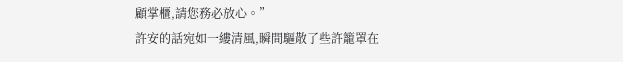顧掌櫃,請您務必放心。”
許安的話宛如一縷清風,瞬間驅散了些許籠罩在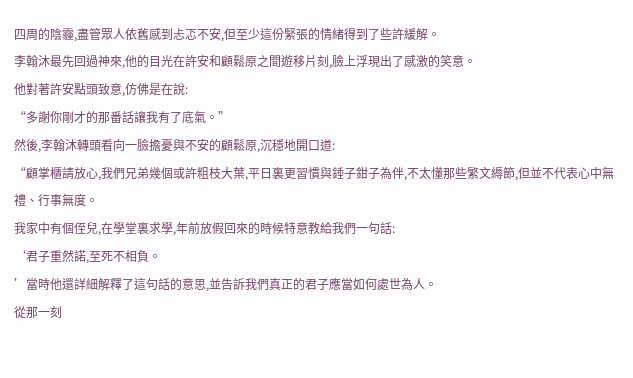四周的陰霾,盡管眾人依舊感到忐忑不安,但至少這份緊張的情緒得到了些許緩解。
李翰沐最先回過神來,他的目光在許安和顧鬆原之間遊移片刻,臉上浮現出了感激的笑意。
他對著許安點頭致意,仿佛是在說:
“多謝你剛才的那番話讓我有了底氣。”
然後,李翰沐轉頭看向一臉擔憂與不安的顧鬆原,沉穩地開口道:
“顧掌櫃請放心,我們兄弟幾個或許粗枝大葉,平日裏更習慣與錘子鉗子為伴,不太懂那些繁文縟節,但並不代表心中無禮、行事無度。
我家中有個侄兒,在學堂裏求學,年前放假回來的時候特意教給我們一句話:
‘君子重然諾,至死不相負。
’當時他還詳細解釋了這句話的意思,並告訴我們真正的君子應當如何處世為人。
從那一刻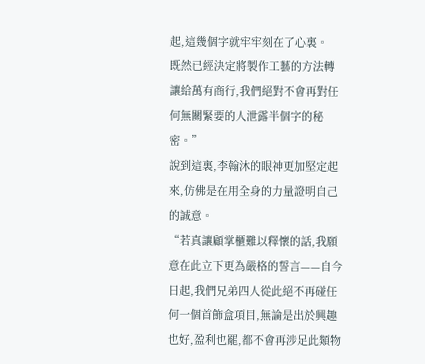起,這幾個字就牢牢刻在了心裏。
既然已經決定將製作工藝的方法轉讓給萬有商行,我們絕對不會再對任何無關緊要的人泄露半個字的秘密。”
說到這裏,李翰沐的眼神更加堅定起來,仿佛是在用全身的力量證明自己的誠意。
“若真讓顧掌櫃難以釋懷的話,我願意在此立下更為嚴格的誓言——自今日起,我們兄弟四人從此絕不再碰任何一個首飾盒項目,無論是出於興趣也好,盈利也罷,都不會再涉足此類物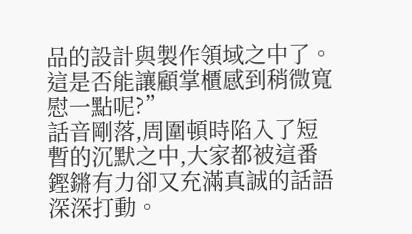品的設計與製作領域之中了。
這是否能讓顧掌櫃感到稍微寬慰一點呢?”
話音剛落,周圍頓時陷入了短暫的沉默之中,大家都被這番鏗鏘有力卻又充滿真誠的話語深深打動。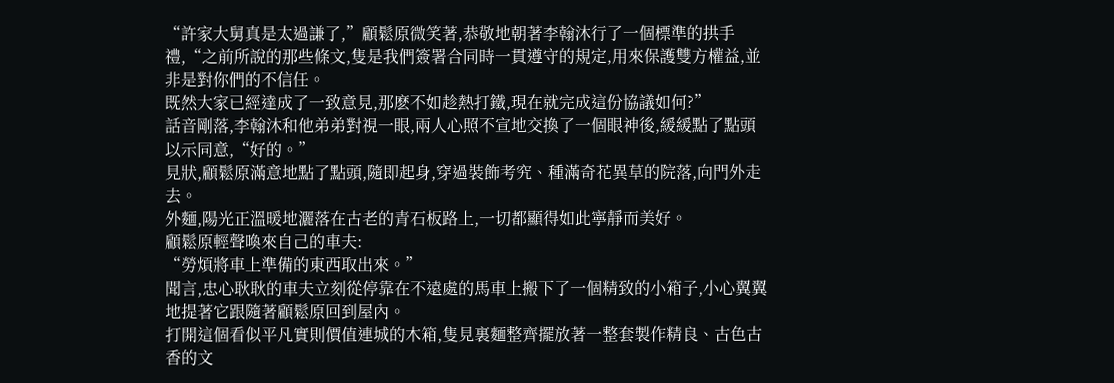“許家大舅真是太過謙了,”顧鬆原微笑著,恭敬地朝著李翰沐行了一個標準的拱手禮,“之前所說的那些條文,隻是我們簽署合同時一貫遵守的規定,用來保護雙方權益,並非是對你們的不信任。
既然大家已經達成了一致意見,那麽不如趁熱打鐵,現在就完成這份協議如何?”
話音剛落,李翰沐和他弟弟對視一眼,兩人心照不宣地交換了一個眼神後,緩緩點了點頭以示同意,“好的。”
見狀,顧鬆原滿意地點了點頭,隨即起身,穿過裝飾考究、種滿奇花異草的院落,向門外走去。
外麵,陽光正溫暖地灑落在古老的青石板路上,一切都顯得如此寧靜而美好。
顧鬆原輕聲喚來自己的車夫:
“勞煩將車上準備的東西取出來。”
聞言,忠心耿耿的車夫立刻從停靠在不遠處的馬車上搬下了一個精致的小箱子,小心翼翼地提著它跟隨著顧鬆原回到屋內。
打開這個看似平凡實則價值連城的木箱,隻見裏麵整齊擺放著一整套製作精良、古色古香的文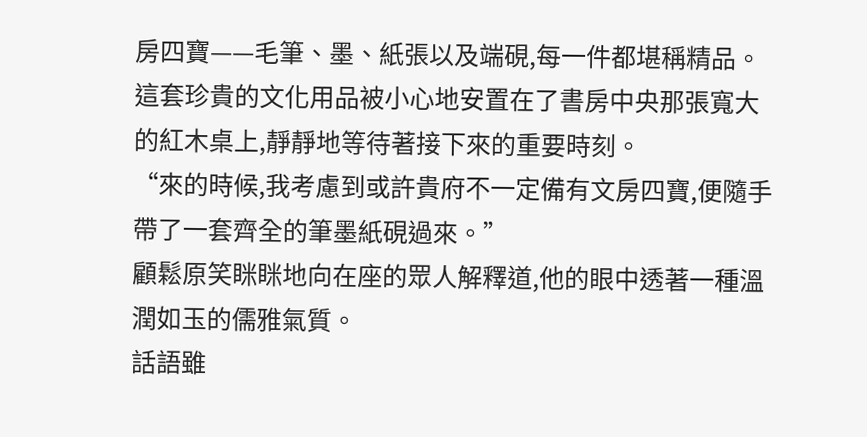房四寶——毛筆、墨、紙張以及端硯,每一件都堪稱精品。
這套珍貴的文化用品被小心地安置在了書房中央那張寬大的紅木桌上,靜靜地等待著接下來的重要時刻。
“來的時候,我考慮到或許貴府不一定備有文房四寶,便隨手帶了一套齊全的筆墨紙硯過來。”
顧鬆原笑眯眯地向在座的眾人解釋道,他的眼中透著一種溫潤如玉的儒雅氣質。
話語雖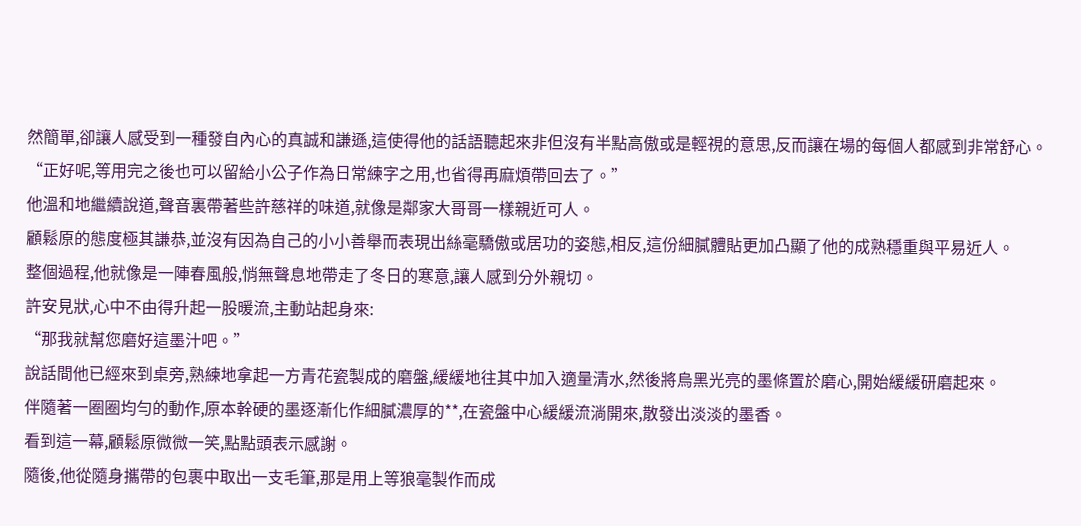然簡單,卻讓人感受到一種發自內心的真誠和謙遜,這使得他的話語聽起來非但沒有半點高傲或是輕視的意思,反而讓在場的每個人都感到非常舒心。
“正好呢,等用完之後也可以留給小公子作為日常練字之用,也省得再麻煩帶回去了。”
他溫和地繼續說道,聲音裏帶著些許慈祥的味道,就像是鄰家大哥哥一樣親近可人。
顧鬆原的態度極其謙恭,並沒有因為自己的小小善舉而表現出絲毫驕傲或居功的姿態,相反,這份細膩體貼更加凸顯了他的成熟穩重與平易近人。
整個過程,他就像是一陣春風般,悄無聲息地帶走了冬日的寒意,讓人感到分外親切。
許安見狀,心中不由得升起一股暖流,主動站起身來:
“那我就幫您磨好這墨汁吧。”
說話間他已經來到桌旁,熟練地拿起一方青花瓷製成的磨盤,緩緩地往其中加入適量清水,然後將烏黑光亮的墨條置於磨心,開始緩緩研磨起來。
伴隨著一圈圈均勻的動作,原本幹硬的墨逐漸化作細膩濃厚的**,在瓷盤中心緩緩流淌開來,散發出淡淡的墨香。
看到這一幕,顧鬆原微微一笑,點點頭表示感謝。
隨後,他從隨身攜帶的包裹中取出一支毛筆,那是用上等狼毫製作而成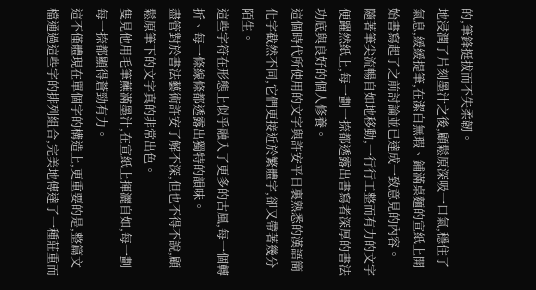的,筆鋒挺拔而不失柔韌。
地浸潤了片刻墨汁之後,顧鬆原深吸一口氣,穩住了氣息,緩緩提筆,在潔白無瑕、鋪滿桌麵的宣紙上開始書寫起了之前討論並已達成一致意見的內容。
隨著筆尖流暢自如地移動,一行行工整而有力的文字便躍然紙上,每一劃一捺都透露出書寫者深厚的書法功底與良好的個人修養。
這個時代所使用的文字與許安平日裏熟悉的漢語簡化字截然不同,它們更接近於繁體字,卻又帶著幾分陌生。
這些字符在形態上似乎融入了更多的古風,每一個轉折、每一條線條都透露出獨特的韻味。
盡管對於書法藝術許安了解不深,但也不得不說,顧鬆原筆下的文字真的非常出色。
隻見他用毛筆蘸滿墨汁,在宣紙上揮灑自如,每一劃每一捺都顯得蒼勁有力。
這不僅體現在單個字的構造上,更重要的是,整篇文檔通過這些字的排列組合,完美地傳達了一種莊重而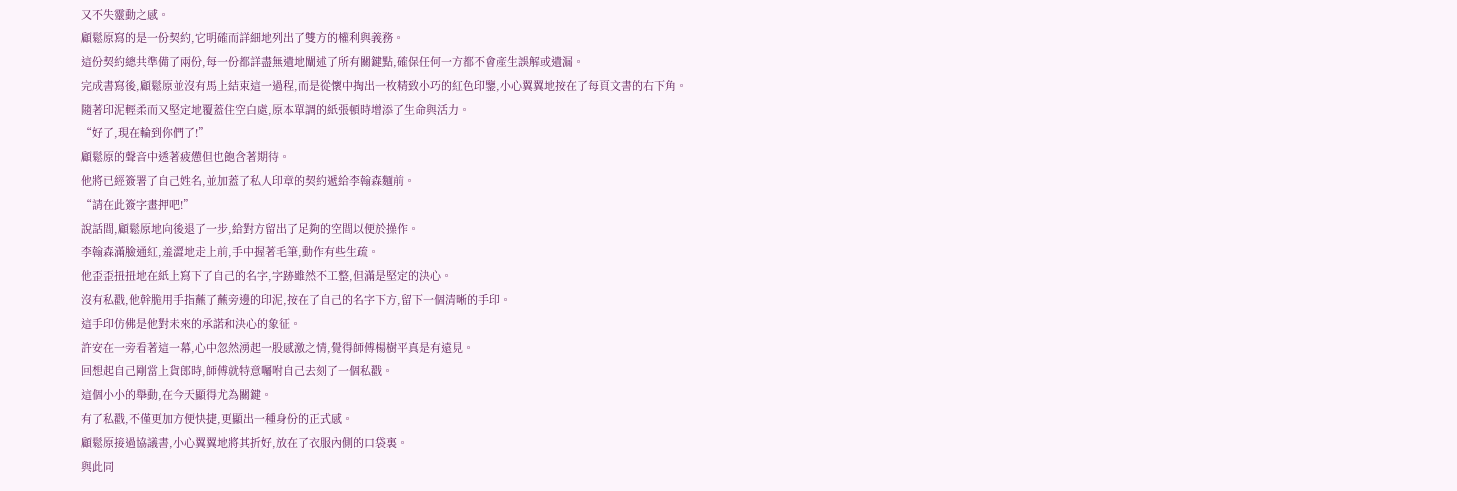又不失靈動之感。
顧鬆原寫的是一份契約,它明確而詳細地列出了雙方的權利與義務。
這份契約總共準備了兩份,每一份都詳盡無遺地闡述了所有關鍵點,確保任何一方都不會產生誤解或遺漏。
完成書寫後,顧鬆原並沒有馬上結束這一過程,而是從懷中掏出一枚精致小巧的紅色印鑒,小心翼翼地按在了每頁文書的右下角。
隨著印泥輕柔而又堅定地覆蓋住空白處,原本單調的紙張頓時增添了生命與活力。
“好了,現在輪到你們了!”
顧鬆原的聲音中透著疲憊但也飽含著期待。
他將已經簽署了自己姓名,並加蓋了私人印章的契約遞給李翰森麵前。
“請在此簽字畫押吧!”
說話間,顧鬆原地向後退了一步,給對方留出了足夠的空間以便於操作。
李翰森滿臉通紅,羞澀地走上前,手中握著毛筆,動作有些生疏。
他歪歪扭扭地在紙上寫下了自己的名字,字跡雖然不工整,但滿是堅定的決心。
沒有私戳,他幹脆用手指蘸了蘸旁邊的印泥,按在了自己的名字下方,留下一個清晰的手印。
這手印仿佛是他對未來的承諾和決心的象征。
許安在一旁看著這一幕,心中忽然湧起一股感激之情,覺得師傅楊樹平真是有遠見。
回想起自己剛當上貨郎時,師傅就特意囑咐自己去刻了一個私戳。
這個小小的舉動,在今天顯得尤為關鍵。
有了私戳,不僅更加方便快捷,更顯出一種身份的正式感。
顧鬆原接過協議書,小心翼翼地將其折好,放在了衣服內側的口袋裏。
與此同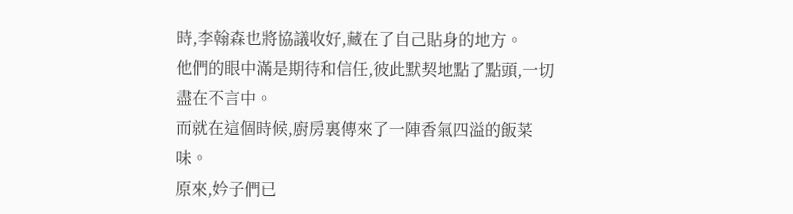時,李翰森也將協議收好,藏在了自己貼身的地方。
他們的眼中滿是期待和信任,彼此默契地點了點頭,一切盡在不言中。
而就在這個時候,廚房裏傳來了一陣香氣四溢的飯菜味。
原來,妗子們已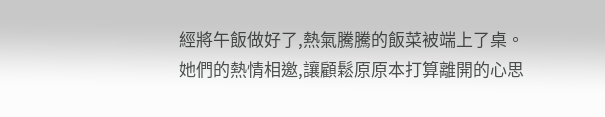經將午飯做好了,熱氣騰騰的飯菜被端上了桌。
她們的熱情相邀,讓顧鬆原原本打算離開的心思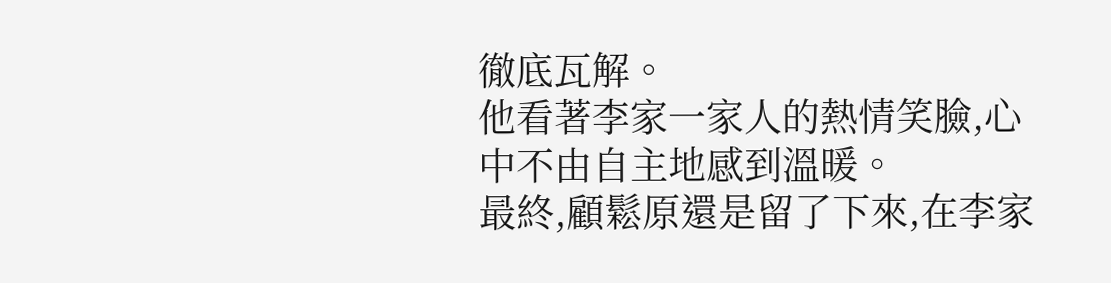徹底瓦解。
他看著李家一家人的熱情笑臉,心中不由自主地感到溫暖。
最終,顧鬆原還是留了下來,在李家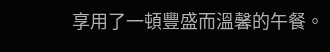享用了一頓豐盛而溫馨的午餐。